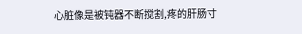心脏像是被钝器不断搅割,疼的肝肠寸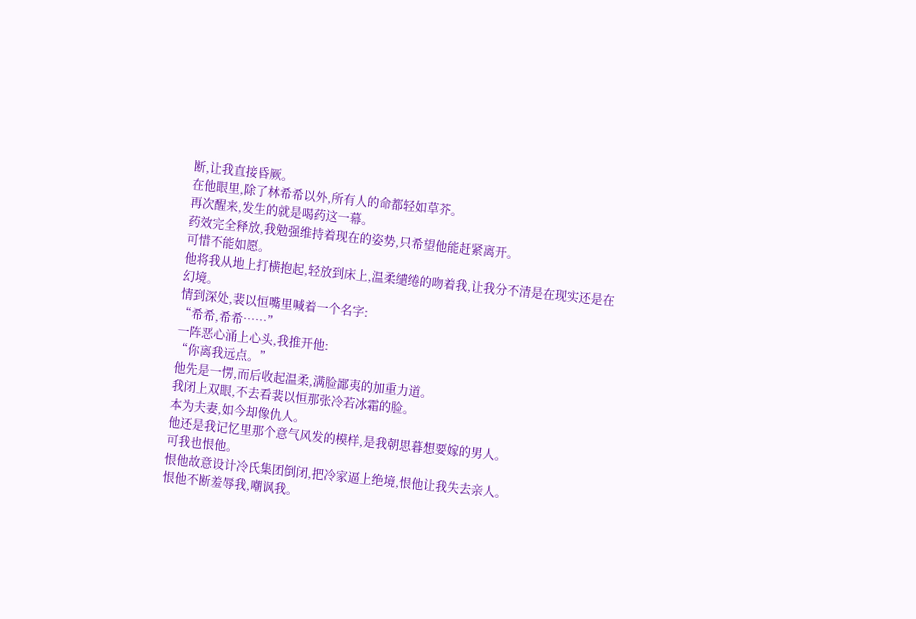断,让我直接昏厥。
在他眼里,除了林希希以外,所有人的命都轻如草芥。
再次醒来,发生的就是喝药这一幕。
药效完全释放,我勉强维持着现在的姿势,只希望他能赶紧离开。
可惜不能如愿。
他将我从地上打横抱起,轻放到床上,温柔缱绻的吻着我,让我分不清是在现实还是在幻境。
情到深处,裴以恒嘴里喊着一个名字:
“希希,希希……”
一阵恶心涌上心头,我推开他:
“你离我远点。”
他先是一愣,而后收起温柔,满脸鄙夷的加重力道。
我闭上双眼,不去看裴以恒那张冷若冰霜的脸。
本为夫妻,如今却像仇人。
他还是我记忆里那个意气风发的模样,是我朝思暮想要嫁的男人。
可我也恨他。
恨他故意设计冷氏集团倒闭,把冷家逼上绝境,恨他让我失去亲人。
恨他不断羞辱我,嘲讽我。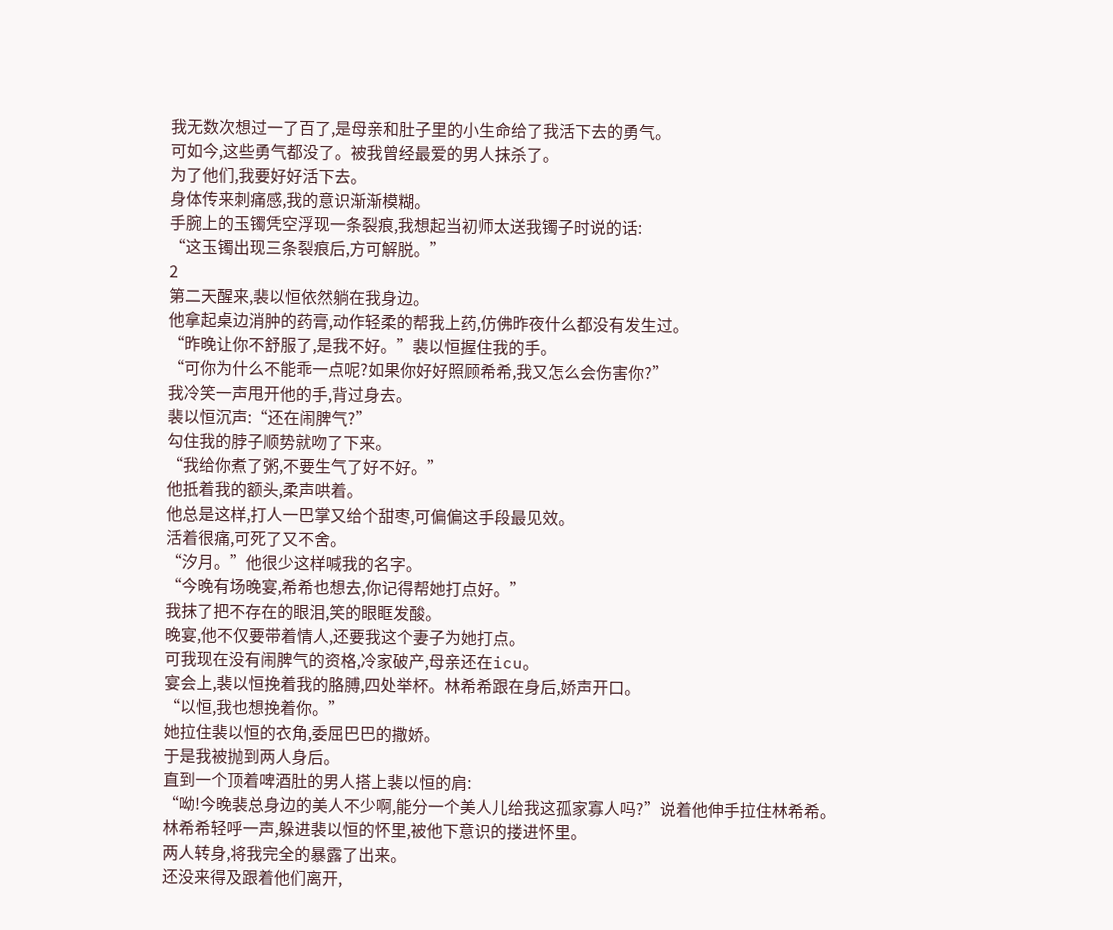我无数次想过一了百了,是母亲和肚子里的小生命给了我活下去的勇气。
可如今,这些勇气都没了。被我曾经最爱的男人抹杀了。
为了他们,我要好好活下去。
身体传来刺痛感,我的意识渐渐模糊。
手腕上的玉镯凭空浮现一条裂痕,我想起当初师太送我镯子时说的话:
“这玉镯出现三条裂痕后,方可解脱。”
2
第二天醒来,裴以恒依然躺在我身边。
他拿起桌边消肿的药膏,动作轻柔的帮我上药,仿佛昨夜什么都没有发生过。
“昨晚让你不舒服了,是我不好。”裴以恒握住我的手。
“可你为什么不能乖一点呢?如果你好好照顾希希,我又怎么会伤害你?”
我冷笑一声甩开他的手,背过身去。
裴以恒沉声:“还在闹脾气?”
勾住我的脖子顺势就吻了下来。
“我给你煮了粥,不要生气了好不好。”
他抵着我的额头,柔声哄着。
他总是这样,打人一巴掌又给个甜枣,可偏偏这手段最见效。
活着很痛,可死了又不舍。
“汐月。”他很少这样喊我的名字。
“今晚有场晚宴,希希也想去,你记得帮她打点好。”
我抹了把不存在的眼泪,笑的眼眶发酸。
晚宴,他不仅要带着情人,还要我这个妻子为她打点。
可我现在没有闹脾气的资格,冷家破产,母亲还在icu。
宴会上,裴以恒挽着我的胳膊,四处举杯。林希希跟在身后,娇声开口。
“以恒,我也想挽着你。”
她拉住裴以恒的衣角,委屈巴巴的撒娇。
于是我被抛到两人身后。
直到一个顶着啤酒肚的男人搭上裴以恒的肩:
“呦!今晚裴总身边的美人不少啊,能分一个美人儿给我这孤家寡人吗?”说着他伸手拉住林希希。
林希希轻呼一声,躲进裴以恒的怀里,被他下意识的搂进怀里。
两人转身,将我完全的暴露了出来。
还没来得及跟着他们离开,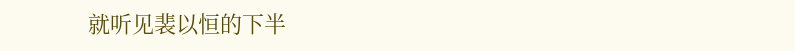就听见裴以恒的下半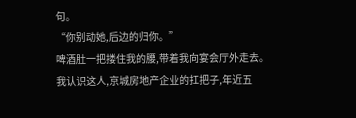句。
“你别动她,后边的归你。”
啤酒肚一把搂住我的腰,带着我向宴会厅外走去。
我认识这人,京城房地产企业的扛把子,年近五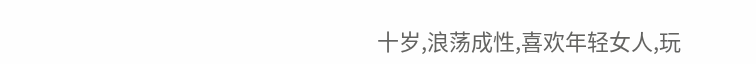十岁,浪荡成性,喜欢年轻女人,玩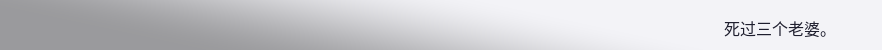死过三个老婆。